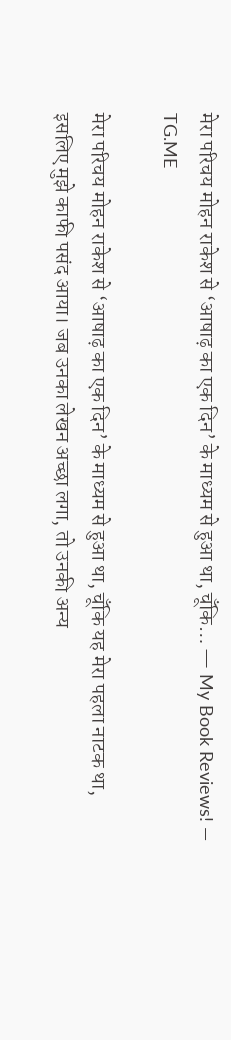मेरा परिचय मोहन राकेश से ‘आषाढ़ का एक दिन’ के माध्यम से हुआ था, चूँकि… — My Book Reviews! — TG.ME

मेरा परिचय मोहन राकेश से ‘आषाढ़ का एक दिन’ के माध्यम से हुआ था, चूँकि यह मेरा पहला नाटक था, इसलिए मुझे काफी पसंद आया। जब उनका लेखन अच्छा लगा, तो उनकी अन्य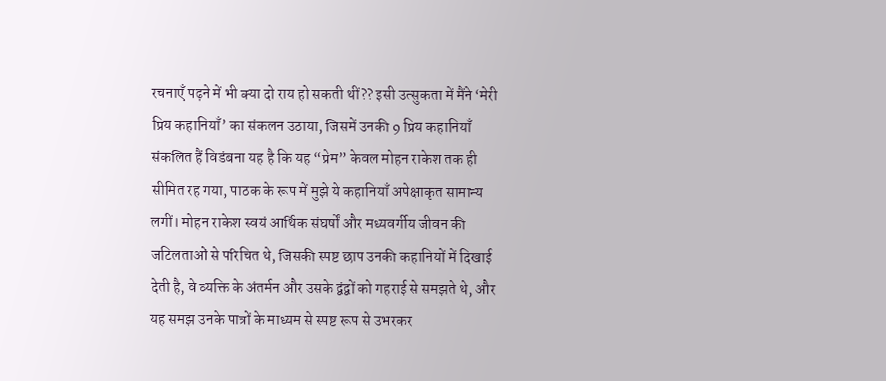रचनाएँ पढ़ने में भी क्या दो राय हो सकती थीं?? इसी उत्सुकता में मैंने ‘मेरी प्रिय कहानियाँ’ का संकलन उठाया, जिसमें उनकी 9 प्रिय कहानियाँ संकलित हैं विडंबना यह है कि यह “प्रेम” केवल मोहन राकेश तक ही सीमित रह गया, पाठक के रूप में मुझे ये कहानियाँ अपेक्षाकृत सामान्य लगीं। मोहन राकेश स्वयं आर्थिक संघर्षों और मध्यवर्गीय जीवन की जटिलताओं से परिचित थे, जिसकी स्पष्ट छाप उनकी कहानियों में दिखाई देती है, वे व्यक्ति के अंतर्मन और उसके द्वंद्वों को गहराई से समझते थे, और यह समझ उनके पात्रों के माध्यम से स्पष्ट रूप से उभरकर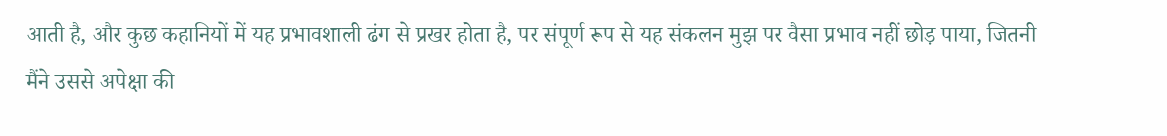आती है, और कुछ कहानियों में यह प्रभावशाली ढंग से प्रखर होता है, पर संपूर्ण रूप से यह संकलन मुझ पर वैसा प्रभाव नहीं छोड़ पाया, जितनी मैंने उससे अपेक्षा की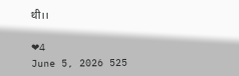थी।।

❤4
June 5, 2026 525